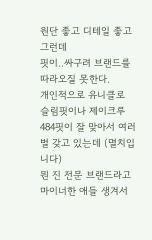원단 좋고 디테일 좋고 그런데
핏이..싸구려 브랜드를 따라오질 못한다.
개인적으로 유니클로 슬림핏이나 제이크루 484핏이 잘 맞아서 여러벌 갖고 있는데 (멸치입니다)
뭔 진 전문 브랜드라고 마이너한 애들 생겨서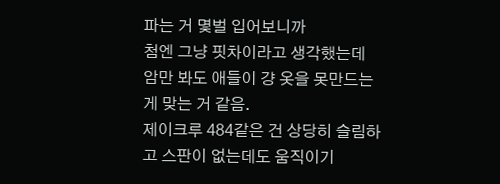파는 거 몇벌 입어보니까
첨엔 그냥 핏차이라고 생각했는데
암만 봐도 애들이 걍 옷을 못만드는 게 맞는 거 같음.
제이크루 484같은 건 상당히 슬림하고 스판이 없는데도 움직이기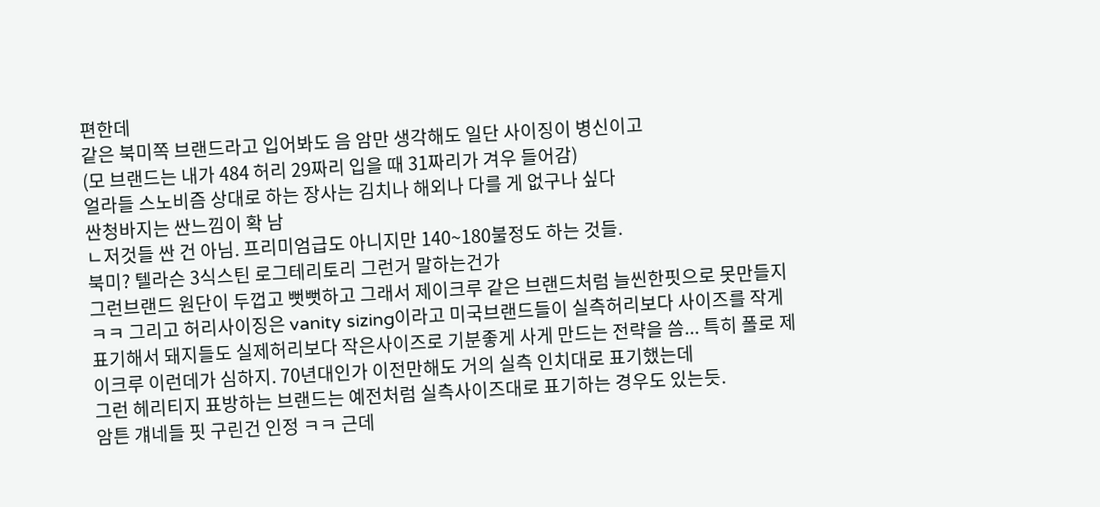편한데
같은 북미쪽 브랜드라고 입어봐도 음 암만 생각해도 일단 사이징이 병신이고
(모 브랜드는 내가 484 허리 29짜리 입을 때 31짜리가 겨우 들어감)
얼라들 스노비즘 상대로 하는 장사는 김치나 해외나 다를 게 없구나 싶다
싼청바지는 싼느낌이 확 남
ㄴ저것들 싼 건 아님. 프리미엄급도 아니지만 140~180불정도 하는 것들.
북미? 텔라슨 3식스틴 로그테리토리 그런거 말하는건가
그런브랜드 원단이 두껍고 뻣뻣하고 그래서 제이크루 같은 브랜드처럼 늘씬한핏으로 못만들지 ㅋㅋ 그리고 허리사이징은 vanity sizing이라고 미국브랜드들이 실측허리보다 사이즈를 작게 표기해서 돼지들도 실제허리보다 작은사이즈로 기분좋게 사게 만드는 전략을 씀... 특히 폴로 제이크루 이런데가 심하지. 70년대인가 이전만해도 거의 실측 인치대로 표기했는데
그런 헤리티지 표방하는 브랜드는 예전처럼 실측사이즈대로 표기하는 경우도 있는듯.
암튼 걔네들 핏 구린건 인정 ㅋㅋ 근데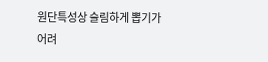원단특성상 슬림하게 뽑기가 어려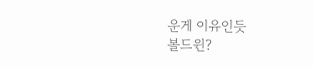운게 이유인듯
볼드윈?